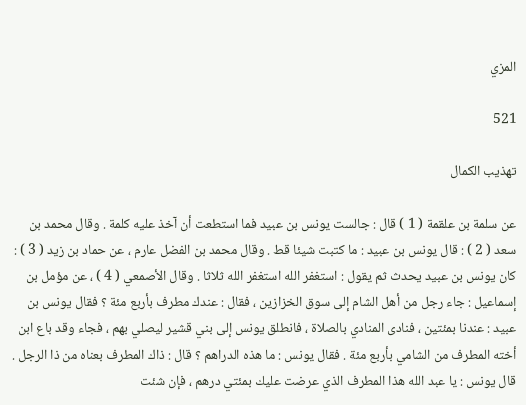المزي

521

تهذيب الكمال

عن سلمة بن علقمة ( 1 ) قال : جالست يونس بن عبيد فما استطعت أن آخذ عليه كلمة . وقال محمد بن سعد ( 2 ) : قال يونس بن عبيد : ما كتبت شيئا قط . وقال محمد بن الفضل عارم ، عن حماد بن زيد ( 3 ) : كان يونس بن عبيد يحدث ثم يقول : استغفر الله استغفر الله ثلاثا . وقال الأصمعي ( 4 ) ، عن مؤمل بن إسماعيل : جاء رجل من أهل الشام إلى سوق الخزازين ، فقال : عندك مطرف بأربع مئة ؟ فقال يونس بن عبيد : عندنا بمئتين ، فنادى المنادي بالصلاة ، فانطلق يونس إلى بني قشير ليصلي بهم ، فجاء وقد باع ابن أخته المطرف من الشامي بأربع مئة . فقال يونس : ما هذه الدراهم ؟ قال : ذاك المطرف بعناه من ذا الرجل . قال يونس : يا عبد الله هذا المطرف الذي عرضت عليك بمئتي درهم ، فإن شئت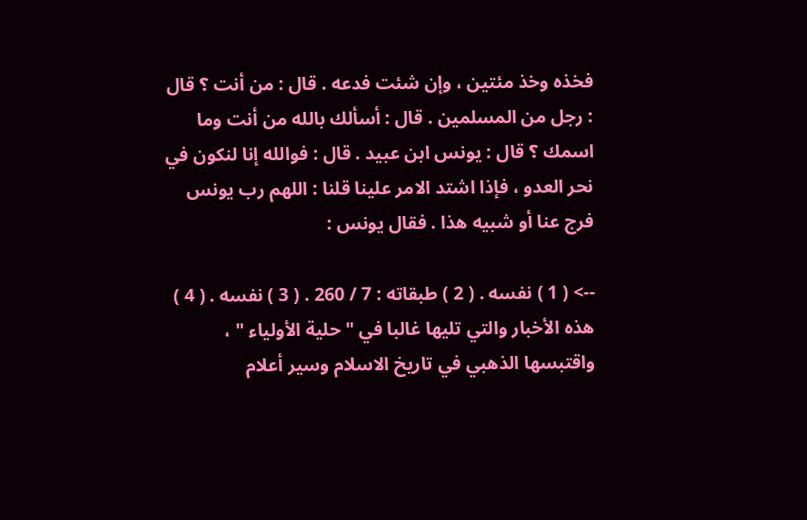فخذه وخذ مئتين ، وإن شئت فدعه . قال : من أنت ؟ قال : رجل من المسلمين . قال : أسألك بالله من أنت وما اسمك ؟ قال : يونس ابن عبيد . قال : فوالله إنا لنكون في نحر العدو ، فإذا اشتد الامر علينا قلنا : اللهم رب يونس فرج عنا أو شبيه هذا . فقال يونس :

--> ( 1 ) نفسه . ( 2 ) طبقاته : 7 / 260 . ( 3 ) نفسه . ( 4 ) هذه الأخبار والتي تليها غالبا في " حلية الأولياء " ، واقتبسها الذهبي في تاريخ الاسلام وسير أعلام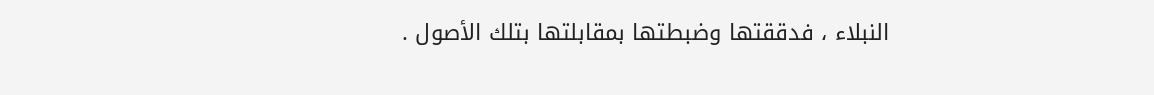النبلاء ، فدققتها وضبطتها بمقابلتها بتلك الأصول .